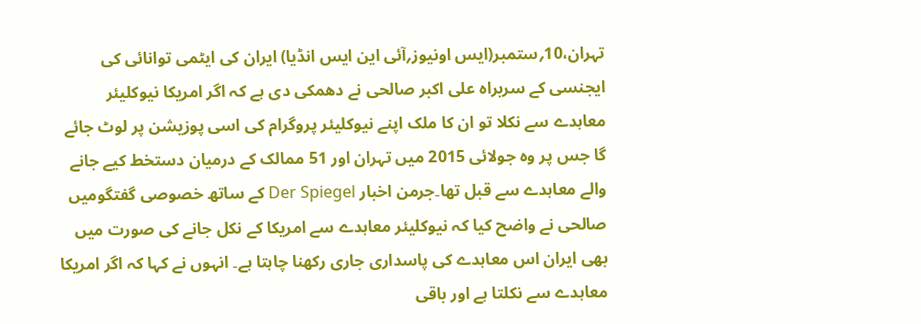تہران،10؍ستمبر(ایس اونیوز؍آئی این ایس انڈیا) ایران کی ایٹمی توانائی کی ایجنسی کے سربراہ علی اکبر صالحی نے دھمکی دی ہے کہ اگر امریکا نیوکلیئر معاہدے سے نکلا تو ان کا ملک اپنے نیوکلیئر پروگرام کی اسی پوزیشن پر لوٹ جائے گا جس پر وہ جولائی 2015 میں تہران اور 51 ممالک کے درمیان دستخط کیے جانے والے معاہدے سے قبل تھا۔جرمن اخبار Der Spiegel کے ساتھ خصوصی گفتگومیں صالحی نے واضح کیا کہ نیوکلیئر معاہدے سے امریکا کے نکل جانے کی صورت میں بھی ایران اس معاہدے کی پاسداری جاری رکھنا چاہتا ہے۔ انہوں نے کہا کہ اگر امریکا معاہدے سے نکلتا ہے اور باقی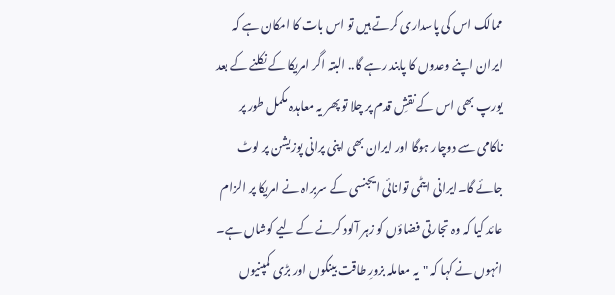ممالک اس کی پاسداری کرتے ہیں تو اس بات کا امکان ہے کہ ایران اپنے وعدوں کا پابند رہے گا.. البتہ اگر امریکا کے نکلنے کے بعد یورپ بھی اس کے نقشِ قدم پر چلا تو پھر یہ معاہدہ مکمل طور پر ناکامی سے دوچار ہوگا اور ایران بھی اپنی پرانی پوزیشن پر لوٹ جائے گا۔ایرانی ایٹمی توانائی ایجنسی کے سربراہ نے امریکا پر الزام عائد کیا کہ وہ تجارتی فضاؤں کو زہر آلود کرنے کے لیے کوشاں ہے۔ انہوں نے کہا کہ "یہ معاملہ بزورِ طاقت بینکوں اور بڑی کمپنیوں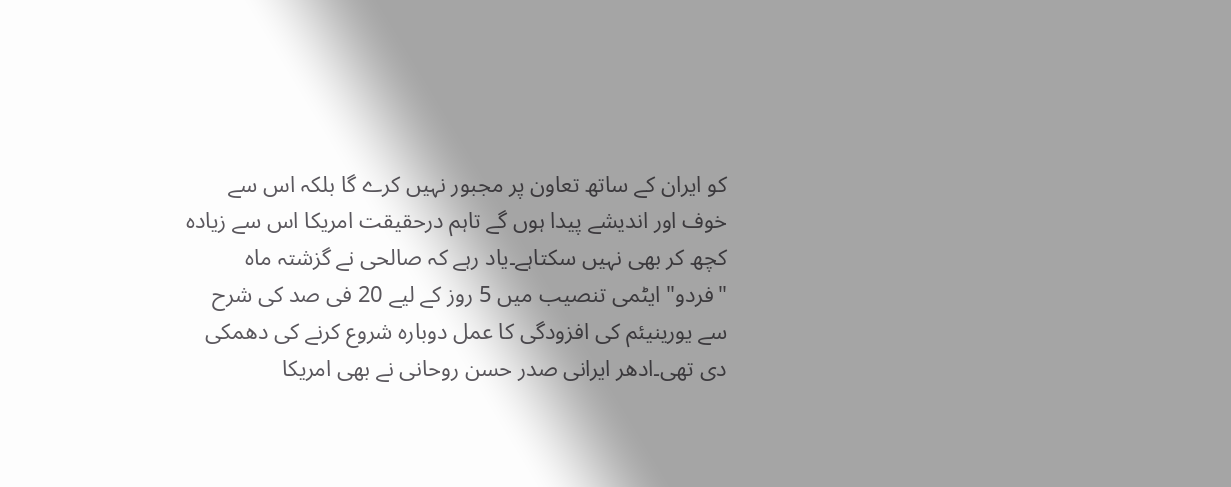کو ایران کے ساتھ تعاون پر مجبور نہیں کرے گا بلکہ اس سے خوف اور اندیشے پیدا ہوں گے تاہم درحقیقت امریکا اس سے زیادہ کچھ کر بھی نہیں سکتاہے۔یاد رہے کہ صالحی نے گزشتہ ماہ "فردو" ایٹمی تنصیب میں 5 روز کے لیے 20 فی صد کی شرح سے یورینیئم کی افزودگی کا عمل دوبارہ شروع کرنے کی دھمکی دی تھی۔ادھر ایرانی صدر حسن روحانی نے بھی امریکا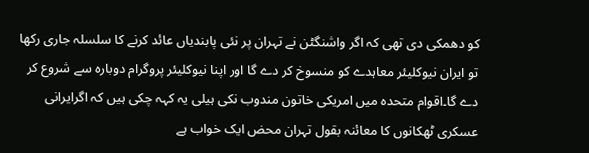کو دھمکی دی تھی کہ اگر واشنگٹن نے تہران پر نئی پابندیاں عائد کرنے کا سلسلہ جاری رکھا تو ایران نیوکلیئر معاہدے کو منسوخ کر دے گا اور اپنا نیوکلیئر پروگرام دوبارہ سے شروع کر دے گا۔اقوام متحدہ میں امریکی خاتون مندوب نکی ہیلی یہ کہہ چکی ہیں کہ اگرایرانی عسکری ٹھکانوں کا معائنہ بقول تہران محض ایک خواب ہے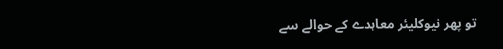تو پھر نیوکلیئر معاہدے کے حوالے سے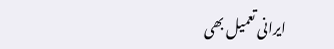ایرانی تعمیل بھی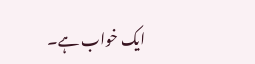ایک خواب ہے۔